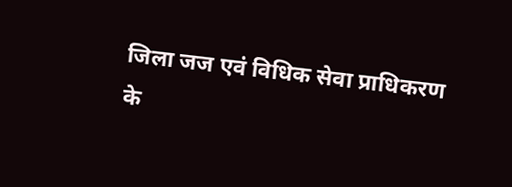जिला जज एवं विधिक सेवा प्राधिकरण के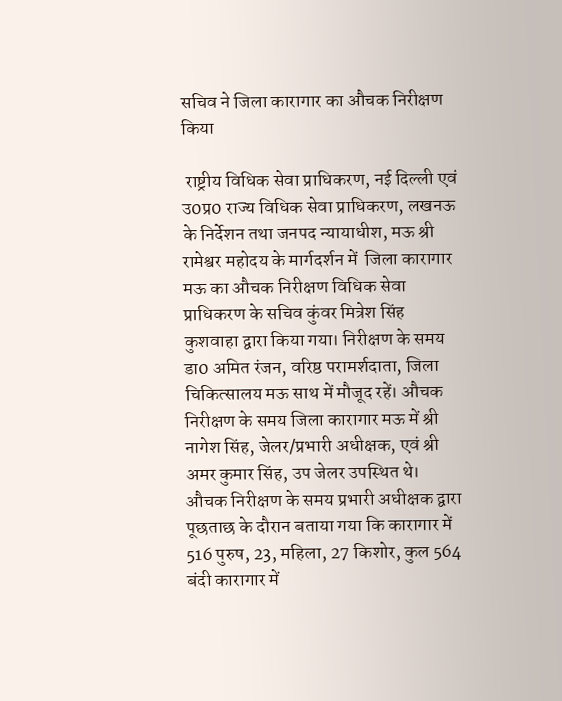सचिव ने जिला कारागार का औचक निरीक्षण किया

 राष्ट्रीय विधिक सेवा प्राधिकरण, नई दिल्ली एवं उ0प्र0 राज्य विधिक सेवा प्राधिकरण, लखनऊ के निर्देशन तथा जनपद न्यायाधीश, मऊ श्री रामेश्वर महोदय के मार्गदर्शन में  जिला कारागार मऊ का औचक निरीक्षण विधिक सेवा प्राधिकरण के सचिव कुंवर मित्रेश सिंह कुशवाहा द्वारा किया गया। निरीक्षण के समय डा0 अमित रंजन, वरिष्ठ परामर्शदाता, जिला चिकित्सालय मऊ साथ में मौजूद रहें। औचक निरीक्षण के समय जिला कारागार मऊ में श्री नागेश सिंह, जेलर/प्रभारी अधीक्षक, एवं श्री अमर कुमार सिंह, उप जेलर उपस्थित थे।
औचक निरीक्षण के समय प्रभारी अधीक्षक द्वारा पूछताछ के दौरान बताया गया कि कारागार में 516 पुरुष, 23, महिला, 27 किशोर, कुल 564 बंदी कारागार में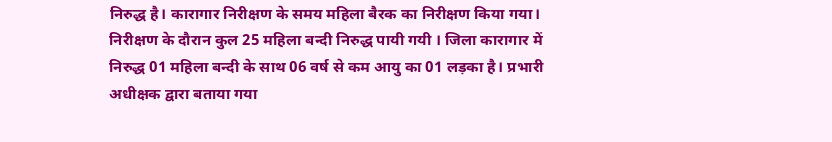निरुद्ध है। कारागार निरीक्षण के समय महिला बैरक का निरीक्षण किया गया। निरीक्षण के दौरान कुल 25 महिला बन्दी निरुद्ध पायी गयी । जिला कारागार में निरुद्ध 01 महिला बन्दी के साथ 06 वर्ष से कम आयु का 01 लड़का है। प्रभारी अधीक्षक द्वारा बताया गया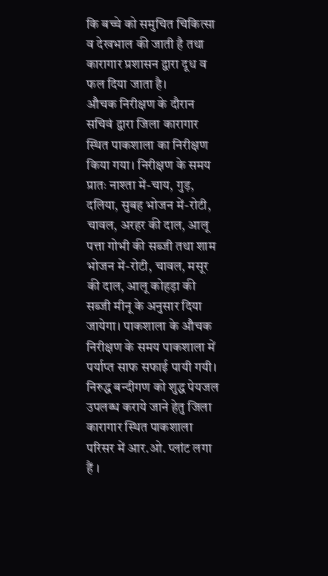कि बच्चे को समुचित चिकित्सा व देखभाल की जाती है तथा कारागार प्रशासन द्वारा दूध व फल दिया जाता है।
औचक निरीक्षण के दौरान सचिवं द्वारा जिला कारागार स्थित पाकशाला का निरीक्षण किया गया। निरीक्षण के समय प्रातः नाश्ता में-चाय, गुड़, दलिया, सुबह भोजन में-रोटी, चावल, अरहर की दाल, आलू पत्ता गोभी की सब्जी तथा शाम भोजन में-रोटी, चावल, मसूर की दाल, आलू कोहड़ा की सब्जी मीनू के अनुसार दिया जायेगा। पाकशाला के औचक निरीक्षण के समय पाकशाला में पर्याप्त साफ सफाई पायी गयी। निरुद्ध बन्दीगण को शुद्ध पेयजल उपलब्ध कराये जाने हेतु जिला कारागार स्थित पाकशाला परिसर में आर.ओ. प्लांट लगा हैं ।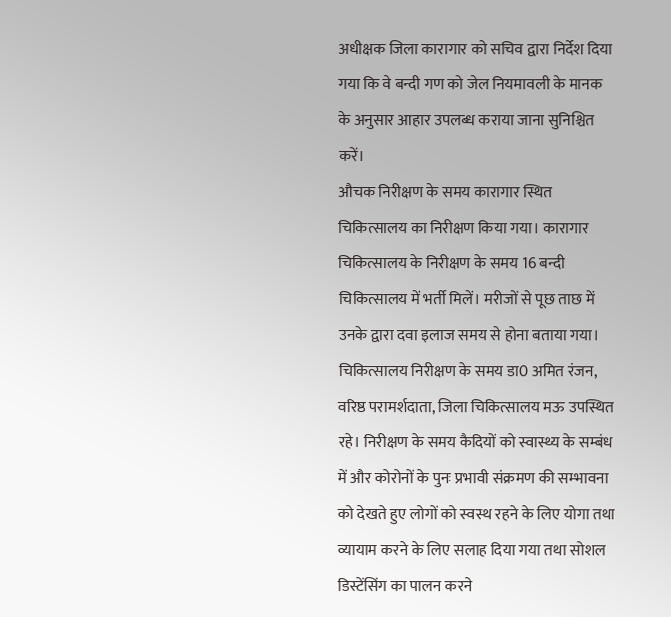अधीक्षक जिला कारागार को सचिव द्वारा निर्देश दिया गया कि वे बन्दी गण को जेल नियमावली के मानक के अनुसार आहार उपलब्ध कराया जाना सुनिश्चित करें।
औचक निरीक्षण के समय कारागार स्थित चिकित्सालय का निरीक्षण किया गया। कारागार चिकित्सालय के निरीक्षण के समय 16 बन्दी चिकित्सालय में भर्ती मिलें। मरीजों से पूछ ताछ में उनके द्वारा दवा इलाज समय से होना बताया गया। चिकित्सालय निरीक्षण के समय डा0 अमित रंजन, वरिष्ठ परामर्शदाता, जिला चिकित्सालय मऊ उपस्थित रहे। निरीक्षण के समय कैदियों को स्वास्थ्य के सम्बंध में और कोरोनों के पुनः प्रभावी संक्रमण की सम्भावना को देखते हुए लोगों को स्वस्थ रहने के लिए योगा तथा व्यायाम करने के लिए सलाह दिया गया तथा सोशल डिस्टेंसिंग का पालन करने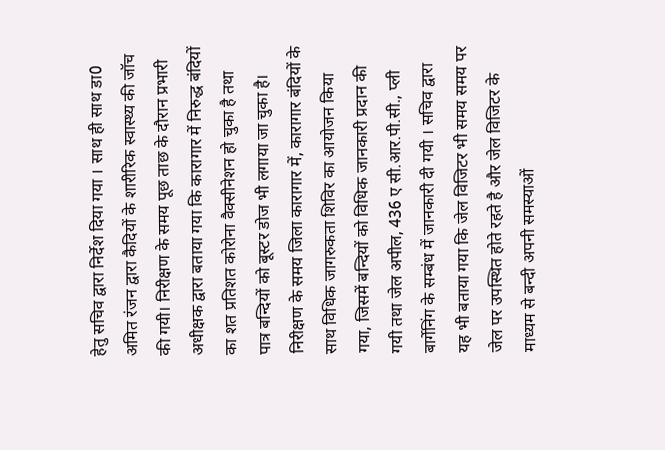हेतु सचिव द्वारा निर्देश दिया गया । साथ ही साथ डा0 अमित रंजन द्वारा कैदियों के शारीरिक स्वास्थ्य की जॉच की गयी। निरीक्षण के समय पूछ ताछ के दौरान प्रभारी अधीक्षक द्वारा बताया गया कि कारागार में निरुद्ध बंदियों का शत प्रतिशत कोरोना वैक्सीनेशन हो चुका है तथा पात्र बन्दियों को बूस्टर डोज भी लगाया जा चुका है।
निरीक्षण के समय जिला कारागार में, कारागार बंदियों के साथ विधिक जागरुकता शिविर का आयोजन किया गया, जिसमें बन्दियों को विधिक जानकारी प्रदान की गयी तथा जेल अपील, 436 ए सी.आर.पी.सी., प्ली बार्गेनिंग के सम्बंध में जानकारी दी गयी । सचिव द्वारा यह भी बताया गया कि जेल विजिटर भी समय समय पर जेल पर उपस्थित होते रहते है और जेल विजिटर के माध्यम से बन्दी अपनी समस्याओं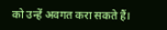को उन्हें अवगत करा सकते हैं।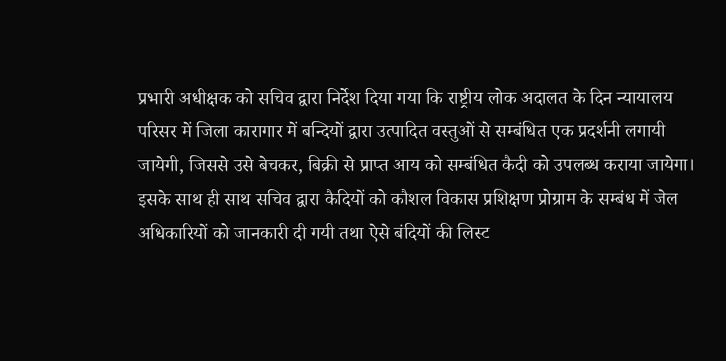प्रभारी अधीक्षक को सचिव द्वारा निर्देश दिया गया कि राष्ट्रीय लोक अदालत के दिन न्यायालय परिसर में जिला कारागार में बन्दियों द्वारा उत्पादित वस्तुओं से सम्बंधित एक प्रदर्शनी लगायी जायेगी, जिससे उसे बेचकर, बिक्री से प्राप्त आय को सम्बंधित कैदी को उपलब्ध कराया जायेगा। इसके साथ ही साथ सचिव द्वारा कैदियों को कौशल विकास प्रशिक्षण प्रोग्राम के सम्बंध में जेल अधिकारियों को जानकारी दी गयी तथा ऐसे बंदियों की लिस्ट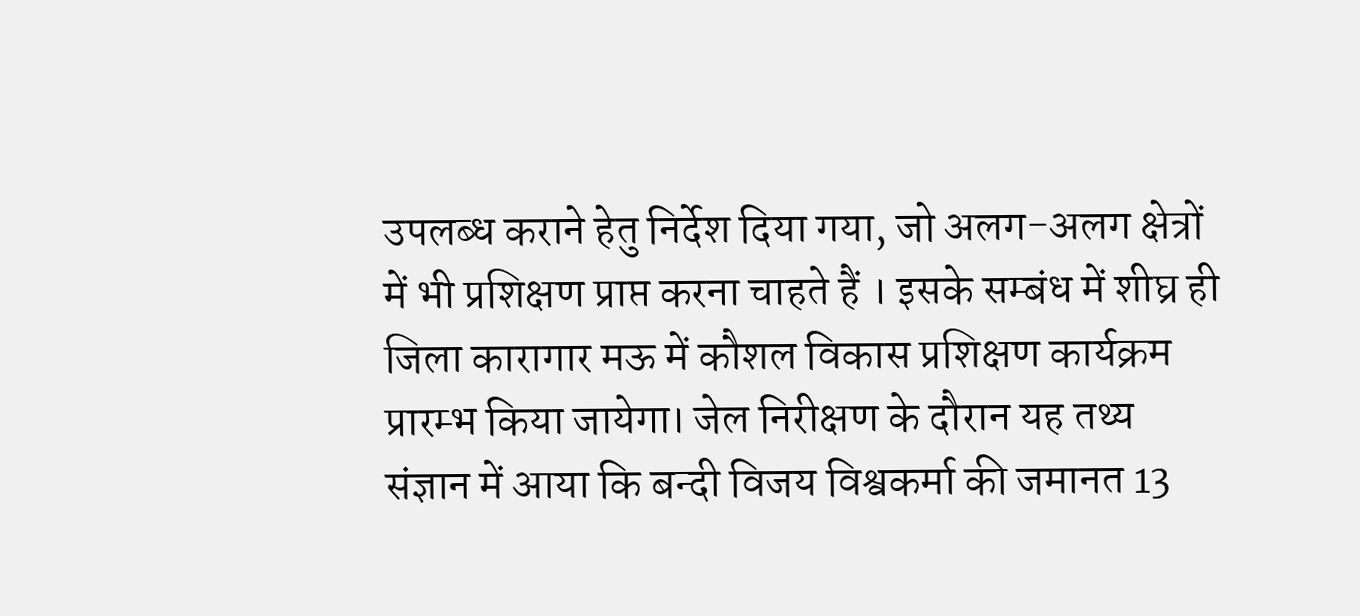उपलब्ध कराने हेतु निर्देश दिया गया, जो अलग-अलग क्षेत्रों में भी प्रशिक्षण प्राप्त करना चाहते हैं । इसके सम्बंध में शीघ्र ही जिला कारागार मऊ में कौशल विकास प्रशिक्षण कार्यक्रम प्रारम्भ किया जायेगा। जेल निरीक्षण के दौरान यह तथ्य संज्ञान में आया कि बन्दी विजय विश्वकर्मा की जमानत 13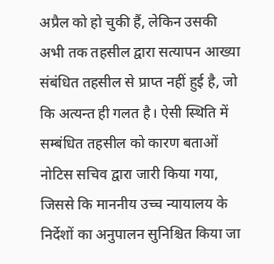अप्रैल को हो चुकी हैं, लेकिन उसकी अभी तक तहसील द्वारा सत्यापन आख्या संबंधित तहसील से प्राप्त नहीं हुई है, जो कि अत्यन्त ही गलत है। ऐसी स्थिति में सम्बंधित तहसील को कारण बताओं नोटिस सचिव द्वारा जारी किया गया, जिससे कि माननीय उच्च न्यायालय के निर्देशों का अनुपालन सुनिश्चित किया जा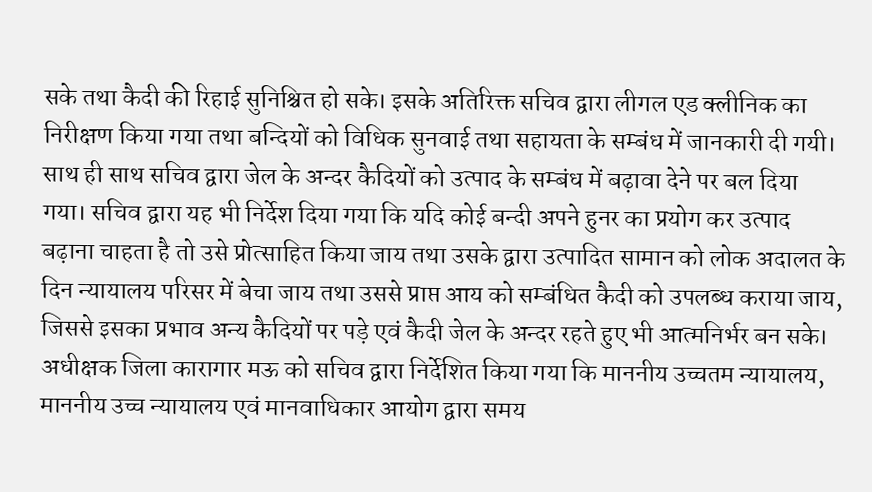सके तथा कैदी की रिहाई सुनिश्चित हो सके। इसके अतिरिक्त सचिव द्वारा लीगल एड क्लीनिक का निरीक्षण किया गया तथा बन्दियों को विधिक सुनवाई तथा सहायता के सम्बंध में जानकारी दी गयी।
साथ ही साथ सचिव द्वारा जेल के अन्दर कैदियों को उत्पाद के सम्बंध में बढ़ावा देने पर बल दिया गया। सचिव द्वारा यह भी निर्देश दिया गया कि यदि कोई बन्दी अपने हुनर का प्रयोग कर उत्पाद बढ़ाना चाहता है तो उसे प्रोत्साहित किया जाय तथा उसके द्वारा उत्पादित सामान को लोक अदालत के दिन न्यायालय परिसर में बेचा जाय तथा उससे प्राप्त आय को सम्बंधित कैदी को उपलब्ध कराया जाय, जिससे इसका प्रभाव अन्य कैदियों पर पड़े एवं कैदी जेल के अन्दर रहते हुए भी आत्मनिर्भर बन सके।
अधीक्षक जिला कारागार मऊ को सचिव द्वारा निर्देशित किया गया कि माननीय उच्चतम न्यायालय, माननीय उच्च न्यायालय एवं मानवाधिकार आयोग द्वारा समय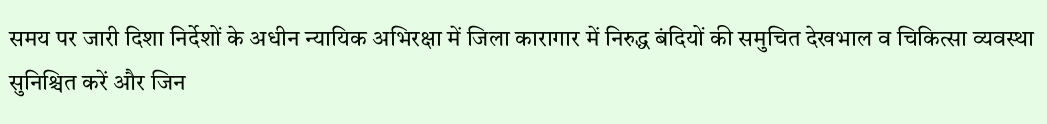समय पर जारी दिशा निर्देशों के अधीन न्यायिक अभिरक्षा में जिला कारागार में निरुद्ध बंदियों की समुचित देखभाल व चिकित्सा व्यवस्था सुनिश्चित करें और जिन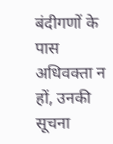बंदीगणों के पास अधिवक्ता न हों, उनकी सूचना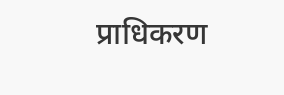प्राधिकरण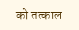को तत्काल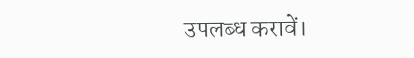उपलब्ध करावें।